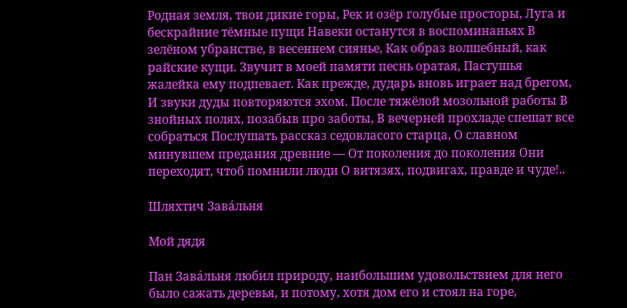Родная земля, твои дикие горы, Рек и озёр голубые просторы, Луга и бескрайние тёмные пущи Навеки останутся в воспоминаньях В зелёном убранстве, в весеннем сиянье, Как образ волшебный, как райские кущи. Звучит в моей памяти песнь оратая, Пастушья жалейка ему подпевает. Как прежде, дударь вновь играет над брегом, И звуки дуды повторяются эхом. После тяжёлой мозольной работы В знойных полях, позабыв про заботы, В вечерней прохладе спешат все собраться Послушать рассказ седовласого старца, О славном минувшем предания древние — От поколения до поколения Они переходят, чтоб помнили люди О витязях, подвигах, правде и чуде!..

Шляхтич Завáльня

Мой дядя

Пан Завáльня любил природу, наибольшим удовольствием для него было сажать деревья, и потому, хотя дом его и стоял на горе,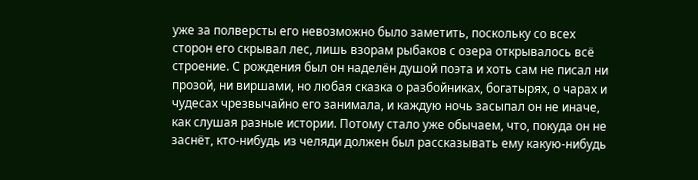уже за полверсты его невозможно было заметить, поскольку со всех сторон его скрывал лес, лишь взорам рыбаков с озера открывалось всё строение. С рождения был он наделён душой поэта и хоть сам не писал ни прозой, ни виршами, но любая сказка о разбойниках, богатырях, о чарах и чудесах чрезвычайно его занимала, и каждую ночь засыпал он не иначе, как слушая разные истории. Потому стало уже обычаем, что, покуда он не заснёт, кто-нибудь из челяди должен был рассказывать ему какую-нибудь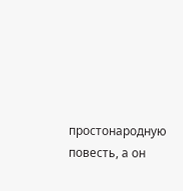простонародную повесть, а он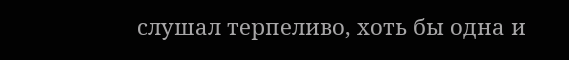слушал терпеливо, хоть бы одна и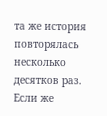та же история повторялась несколько десятков раз. Если же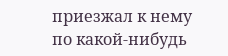приезжал к нему по какой-нибудь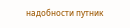надобности путник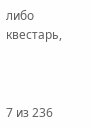либо квестарь,



7 из 236